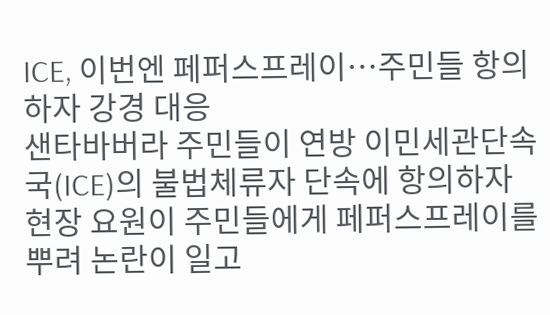ICE, 이번엔 페퍼스프레이…주민들 항의하자 강경 대응
샌타바버라 주민들이 연방 이민세관단속국(ICE)의 불법체류자 단속에 항의하자 현장 요원이 주민들에게 페퍼스프레이를 뿌려 논란이 일고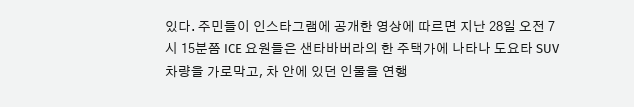있다. 주민들이 인스타그램에 공개한 영상에 따르면 지난 28일 오전 7시 15분쯤 ICE 요원들은 샌타바버라의 한 주택가에 나타나 도요타 SUV 차량을 가로막고, 차 안에 있던 인물을 연행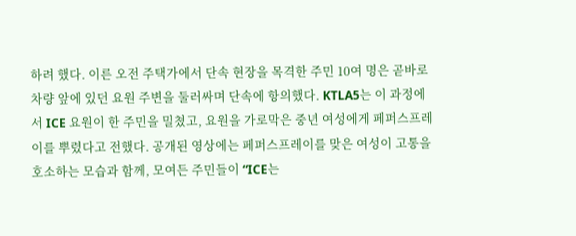하려 했다. 이른 오전 주택가에서 단속 현장을 목격한 주민 10여 명은 곧바로 차량 앞에 있던 요원 주변을 둘러싸며 단속에 항의했다. KTLA5는 이 과정에서 ICE 요원이 한 주민을 밀쳤고, 요원을 가로막은 중년 여성에게 페퍼스프레이를 뿌렸다고 전했다. 공개된 영상에는 페퍼스프레이를 맞은 여성이 고통을 호소하는 모습과 함께, 모여든 주민들이 “ICE는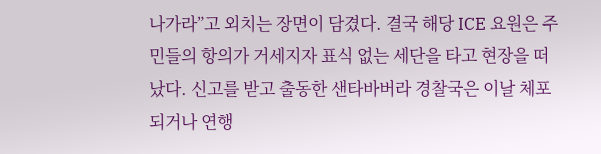나가라”고 외치는 장면이 담겼다. 결국 해당 ICE 요원은 주민들의 항의가 거세지자 표식 없는 세단을 타고 현장을 떠났다. 신고를 받고 출동한 샌타바버라 경찰국은 이날 체포되거나 연행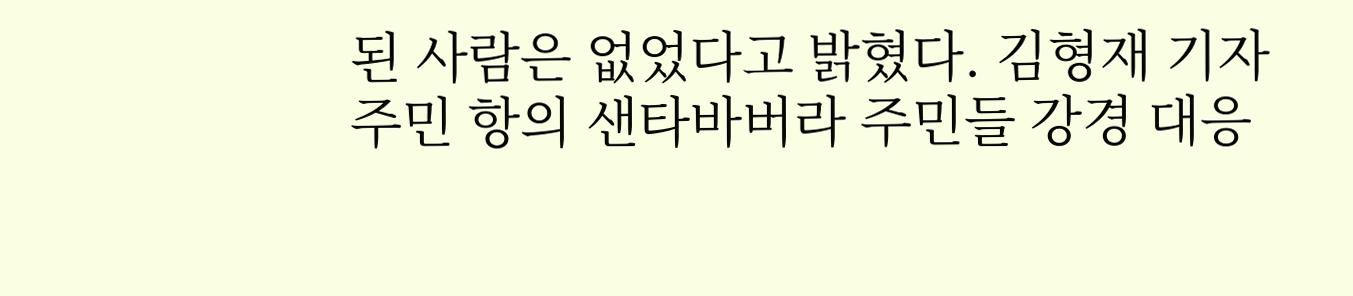된 사람은 없었다고 밝혔다. 김형재 기자주민 항의 샌타바버라 주민들 강경 대응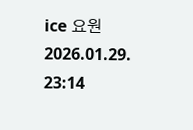ice 요원
2026.01.29. 23:14